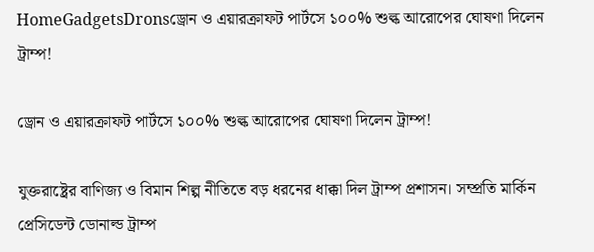HomeGadgetsDronsড্রোন ও এয়ারক্রাফট পার্টসে ১০০% শুল্ক আরোপের ঘোষণা দিলেন ট্রাম্প!

ড্রোন ও এয়ারক্রাফট পার্টসে ১০০% শুল্ক আরোপের ঘোষণা দিলেন ট্রাম্প!

যুক্তরাষ্ট্রের বাণিজ্য ও বিমান শিল্প নীতিতে বড় ধরনের ধাক্কা দিল ট্রাম্প প্রশাসন। সম্প্রতি মার্কিন প্রেসিডেন্ট ডোনাল্ড ট্রাম্প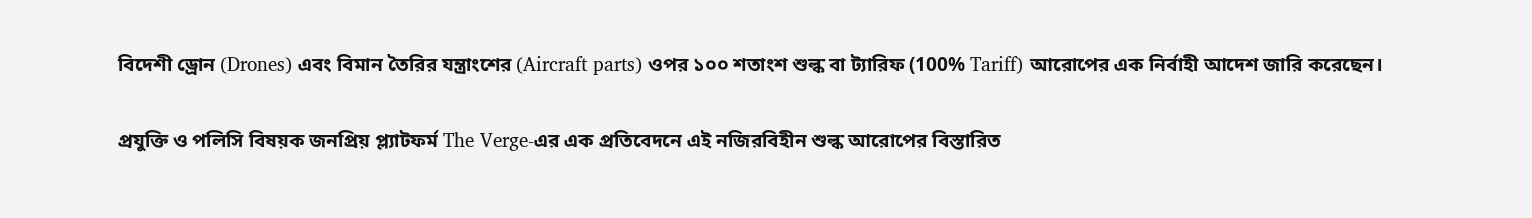বিদেশী ড্রোন (Drones) এবং বিমান তৈরির যন্ত্রাংশের (Aircraft parts) ওপর ১০০ শতাংশ শুল্ক বা ট্যারিফ (100% Tariff) আরোপের এক নির্বাহী আদেশ জারি করেছেন।

প্রযুক্তি ও পলিসি বিষয়ক জনপ্রিয় প্ল্যাটফর্ম The Verge-এর এক প্রতিবেদনে এই নজিরবিহীন শুল্ক আরোপের বিস্তারিত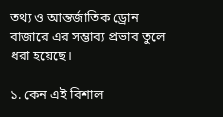তথ্য ও আন্তর্জাতিক ড্রোন বাজারে এর সম্ভাব্য প্রভাব তুলে ধরা হয়েছে।

১. কেন এই বিশাল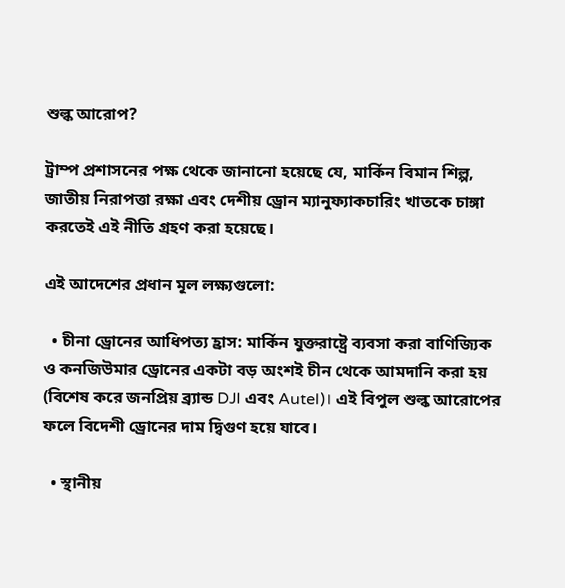শুল্ক আরোপ?

ট্রাম্প প্রশাসনের পক্ষ থেকে জানানো হয়েছে যে, মার্কিন বিমান শিল্প, জাতীয় নিরাপত্তা রক্ষা এবং দেশীয় ড্রোন ম্যানুফ্যাকচারিং খাতকে চাঙ্গা করতেই এই নীতি গ্রহণ করা হয়েছে।

এই আদেশের প্রধান মূল লক্ষ্যগুলো:

  • চীনা ড্রোনের আধিপত্য হ্রাস: মার্কিন যুক্তরাষ্ট্রে ব্যবসা করা বাণিজ্যিক ও কনজিউমার ড্রোনের একটা বড় অংশই চীন থেকে আমদানি করা হয় (বিশেষ করে জনপ্রিয় ব্র্যান্ড DJI এবং Autel)। এই বিপুল শুল্ক আরোপের ফলে বিদেশী ড্রোনের দাম দ্বিগুণ হয়ে যাবে।

  • স্থানীয়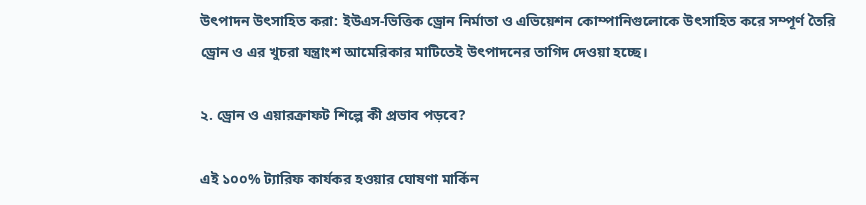উৎপাদন উৎসাহিত করা: ইউএস-ভিত্তিক ড্রোন নির্মাতা ও এভিয়েশন কোম্পানিগুলোকে উৎসাহিত করে সম্পূর্ণ তৈরি ড্রোন ও এর খুচরা যন্ত্রাংশ আমেরিকার মাটিতেই উৎপাদনের তাগিদ দেওয়া হচ্ছে।

২. ড্রোন ও এয়ারক্রাফট শিল্পে কী প্রভাব পড়বে?

এই ১০০% ট্যারিফ কার্যকর হওয়ার ঘোষণা মার্কিন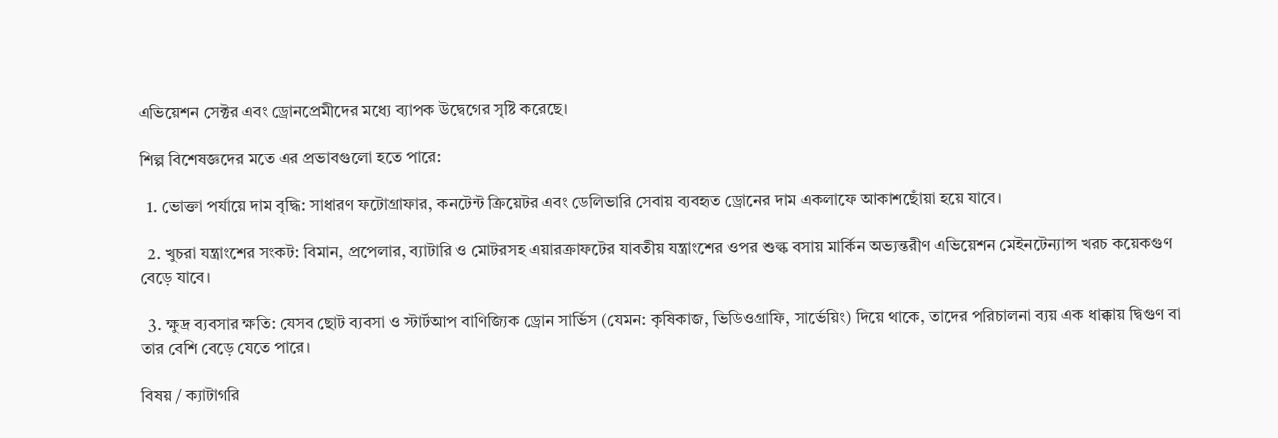এভিয়েশন সেক্টর এবং ড্রোনপ্রেমীদের মধ্যে ব্যাপক উদ্বেগের সৃষ্টি করেছে।

শিল্প বিশেষজ্ঞদের মতে এর প্রভাবগুলো হতে পারে:

  1. ভোক্তা পর্যায়ে দাম বৃদ্ধি: সাধারণ ফটোগ্রাফার, কনটেন্ট ক্রিয়েটর এবং ডেলিভারি সেবায় ব্যবহৃত ড্রোনের দাম একলাফে আকাশছোঁয়া হয়ে যাবে।

  2. খুচরা যন্ত্রাংশের সংকট: বিমান, প্রপেলার, ব্যাটারি ও মোটরসহ এয়ারক্রাফটের যাবতীয় যন্ত্রাংশের ওপর শুল্ক বসায় মার্কিন অভ্যন্তরীণ এভিয়েশন মেইনটেন্যান্স খরচ কয়েকগুণ বেড়ে যাবে।

  3. ক্ষুদ্র ব্যবসার ক্ষতি: যেসব ছোট ব্যবসা ও স্টার্টআপ বাণিজ্যিক ড্রোন সার্ভিস (যেমন: কৃষিকাজ, ভিডিওগ্রাফি, সার্ভেয়িং) দিয়ে থাকে, তাদের পরিচালনা ব্যয় এক ধাক্কায় দ্বিগুণ বা তার বেশি বেড়ে যেতে পারে।

বিষয় / ক্যাটাগরি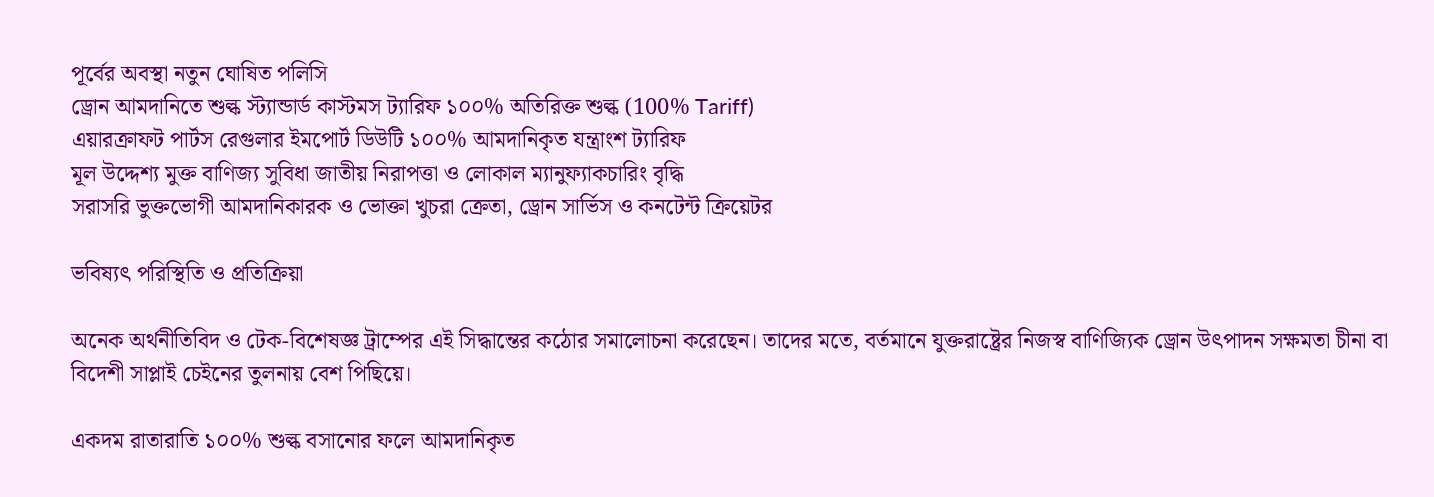পূর্বের অবস্থা নতুন ঘোষিত পলিসি
ড্রোন আমদানিতে শুল্ক স্ট্যান্ডার্ড কাস্টমস ট্যারিফ ১০০% অতিরিক্ত শুল্ক (100% Tariff)
এয়ারক্রাফট পার্টস রেগুলার ইমপোর্ট ডিউটি ১০০% আমদানিকৃত যন্ত্রাংশ ট্যারিফ
মূল উদ্দেশ্য মুক্ত বাণিজ্য সুবিধা জাতীয় নিরাপত্তা ও লোকাল ম্যানুফ্যাকচারিং বৃদ্ধি
সরাসরি ভুক্তভোগী আমদানিকারক ও ভোক্তা খুচরা ক্রেতা, ড্রোন সার্ভিস ও কনটেন্ট ক্রিয়েটর

ভবিষ্যৎ পরিস্থিতি ও প্রতিক্রিয়া

অনেক অর্থনীতিবিদ ও টেক-বিশেষজ্ঞ ট্রাম্পের এই সিদ্ধান্তের কঠোর সমালোচনা করেছেন। তাদের মতে, বর্তমানে যুক্তরাষ্ট্রের নিজস্ব বাণিজ্যিক ড্রোন উৎপাদন সক্ষমতা চীনা বা বিদেশী সাপ্লাই চেইনের তুলনায় বেশ পিছিয়ে।

একদম রাতারাতি ১০০% শুল্ক বসানোর ফলে আমদানিকৃত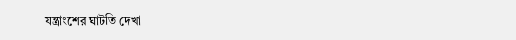যন্ত্রাংশের ঘাটতি দেখা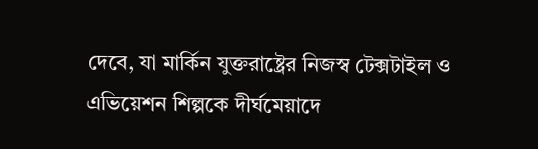দেবে, যা মার্কিন যুক্তরাষ্ট্রের নিজস্ব টেক্সটাইল ও এভিয়েশন শিল্পকে দীর্ঘমেয়াদে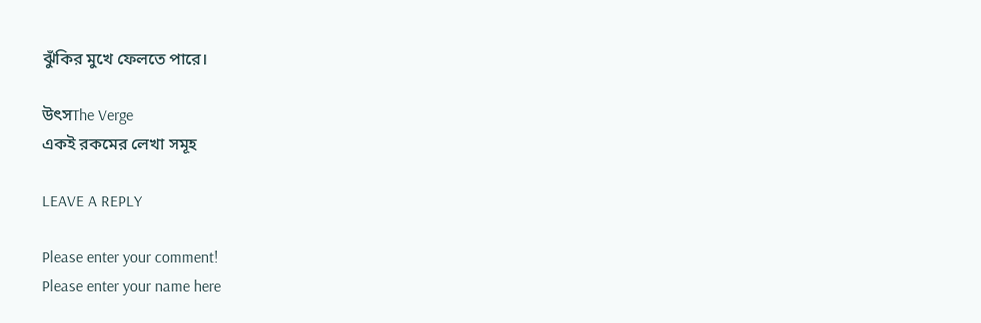ঝুঁকির মুখে ফেলতে পারে।

উৎসThe Verge
একই রকমের লেখা সমূহ

LEAVE A REPLY

Please enter your comment!
Please enter your name here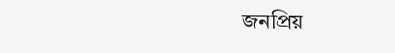জনপ্রিয়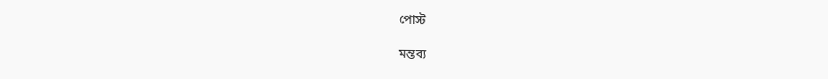পোস্ট

মন্তব্য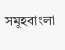সমূহবাংলা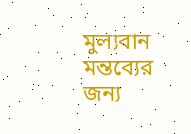মুল্যবান মন্তব্যের জন্য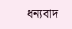ধন্যবাদ